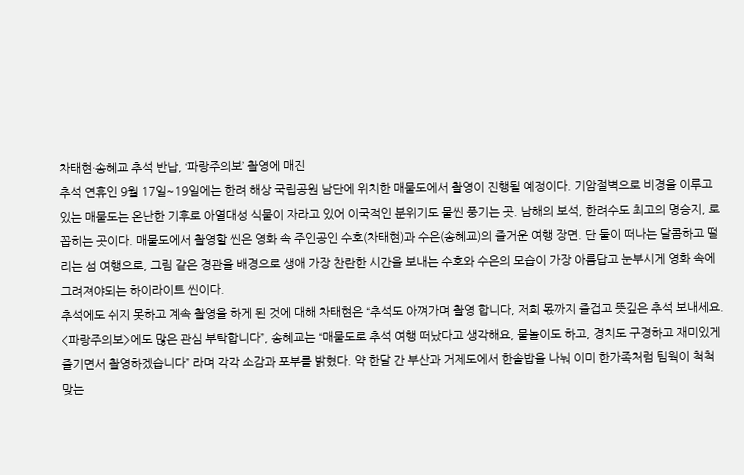차태현·송혜교 추석 반납, ‘파랑주의보’ 촬영에 매진
추석 연휴인 9월 17일~19일에는 한려 해상 국립공원 남단에 위치한 매물도에서 촬영이 진행될 예정이다. 기암절벽으로 비경을 이루고 있는 매물도는 온난한 기후로 아열대성 식물이 자라고 있어 이국적인 분위기도 물씬 풍기는 곳. 남해의 보석, 한려수도 최고의 명승지, 로 꼽히는 곳이다. 매물도에서 촬영할 씬은 영화 속 주인공인 수호(차태현)과 수은(송혜교)의 즐거운 여행 장면. 단 둘이 떠나는 달콤하고 떨리는 섬 여행으로, 그림 같은 경관을 배경으로 생애 가장 찬란한 시간을 보내는 수호와 수은의 모습이 가장 아름답고 눈부시게 영화 속에 그려져야되는 하이라이트 씬이다.
추석에도 쉬지 못하고 계속 촬영을 하게 된 것에 대해 차태현은 “추석도 아껴가며 촬영 합니다, 저희 몫까지 즐겁고 뜻깊은 추석 보내세요. <파랑주의보>에도 많은 관심 부탁합니다”, 송혜교는 “매물도로 추석 여행 떠났다고 생각해요, 물놀이도 하고, 경치도 구경하고 재미있게 즐기면서 촬영하겠습니다” 라며 각각 소감과 포부를 밝혔다. 약 한달 간 부산과 거제도에서 한솥밥을 나눠 이미 한가족처럼 팀웍이 척척 맞는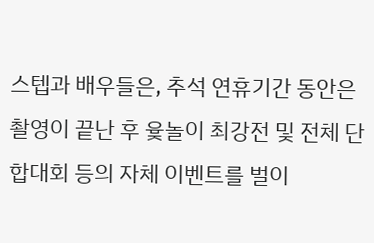스텝과 배우들은, 추석 연휴기간 동안은 촬영이 끝난 후 윷놀이 최강전 및 전체 단합대회 등의 자체 이벤트를 벌이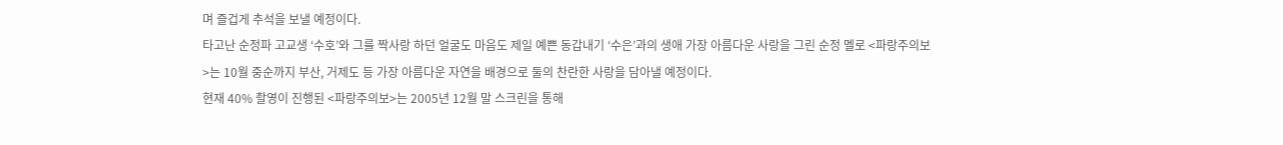며 즐겁게 추석을 보낼 예정이다.
타고난 순정파 고교생 ‘수호’와 그를 짝사랑 하던 얼굴도 마음도 제일 예쁜 동갑내기 ‘수은’과의 생애 가장 아름다운 사랑을 그린 순정 멜로 <파랑주의보>는 10월 중순까지 부산, 거제도 등 가장 아름다운 자연을 배경으로 둘의 찬란한 사랑을 담아낼 예정이다.
현재 40% 촬영이 진행된 <파랑주의보>는 2005년 12월 말 스크린을 통해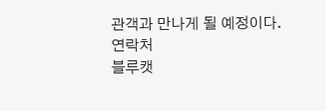관객과 만나게 될 예정이다.
연락처
블루캣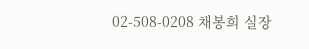02-508-0208 채봉희 실장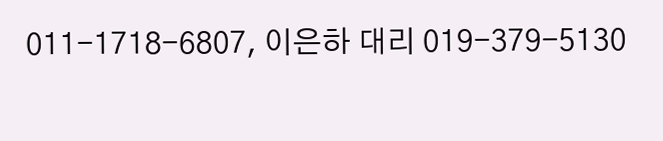011-1718-6807, 이은하 대리 019-379-5130